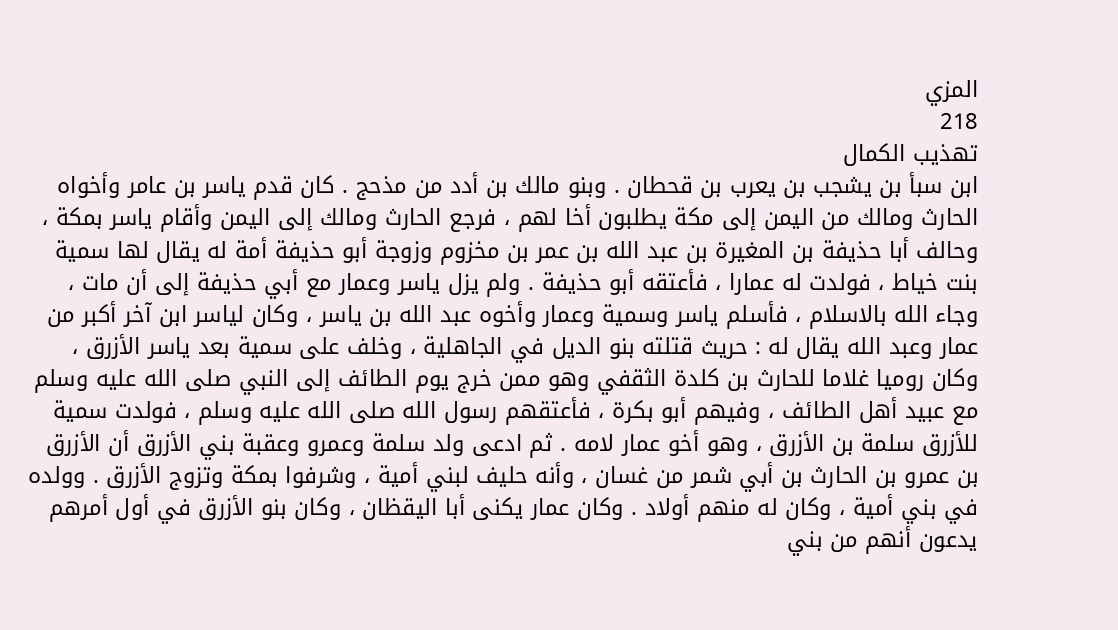المزي
218
تهذيب الكمال
ابن سبأ بن يشجب بن يعرب بن قحطان . وبنو مالك بن أدد من مذحج . كان قدم ياسر بن عامر وأخواه الحارث ومالك من اليمن إلى مكة يطلبون أخا لهم ، فرجع الحارث ومالك إلى اليمن وأقام ياسر بمكة ، وحالف أبا حذيفة بن المغيرة بن عبد الله بن عمر بن مخزوم وزوجة أبو حذيفة أمة له يقال لها سمية بنت خياط ، فولدت له عمارا ، فأعتقه أبو حذيفة . ولم يزل ياسر وعمار مع أبي حذيفة إلى أن مات ، وجاء الله بالاسلام ، فأسلم ياسر وسمية وعمار وأخوه عبد الله بن ياسر ، وكان لياسر ابن آخر أكبر من عمار وعبد الله يقال له : حريث قتلته بنو الديل في الجاهلية ، وخلف على سمية بعد ياسر الأزرق ، وكان روميا غلاما للحارث بن كلدة الثقفي وهو ممن خرج يوم الطائف إلى النبي صلى الله عليه وسلم مع عبيد أهل الطائف ، وفيهم أبو بكرة ، فأعتقهم رسول الله صلى الله عليه وسلم ، فولدت سمية للأزرق سلمة بن الأزرق ، وهو أخو عمار لامه . ثم ادعى ولد سلمة وعمرو وعقبة بني الأزرق أن الأزرق بن عمرو بن الحارث بن أبي شمر من غسان ، وأنه حليف لبني أمية ، وشرفوا بمكة وتزوج الأزرق . وولده في بني أمية ، وكان له منهم أولاد . وكان عمار يكنى أبا اليقظان ، وكان بنو الأزرق في أول أمرهم يدعون أنهم من بني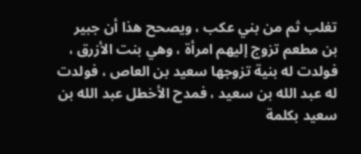تغلب ثم من بني عكب ، ويصحح هذا أن جبير بن مطعم تزوج إليهم امرأة ، وهي بنت الأزرق ، فولدت له بنية تزوجها سعيد بن العاص ، فولدت له عبد الله بن سعيد ، فمدح الأخطل عبد الله بن سعيد بكلمة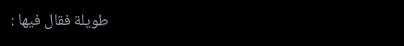طويلة فقال فيها :